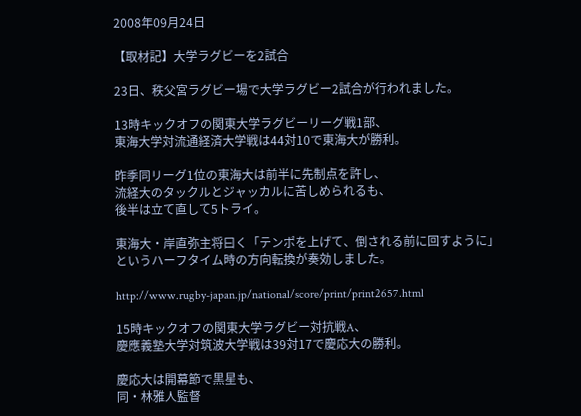2008年09月24日

【取材記】大学ラグビーを2試合

23日、秩父宮ラグビー場で大学ラグビー2試合が行われました。

13時キックオフの関東大学ラグビーリーグ戦1部、
東海大学対流通経済大学戦は44対10で東海大が勝利。

昨季同リーグ1位の東海大は前半に先制点を許し、
流経大のタックルとジャッカルに苦しめられるも、
後半は立て直して5トライ。

東海大・岸直弥主将曰く「テンポを上げて、倒される前に回すように」
というハーフタイム時の方向転換が奏効しました。

http://www.rugby-japan.jp/national/score/print/print2657.html

15時キックオフの関東大学ラグビー対抗戦A、
慶應義塾大学対筑波大学戦は39対17で慶応大の勝利。

慶応大は開幕節で黒星も、
同・林雅人監督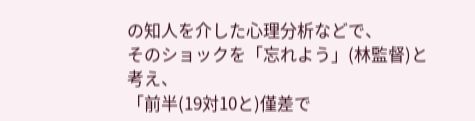の知人を介した心理分析などで、
そのショックを「忘れよう」(林監督)と考え、
「前半(19対10と)僅差で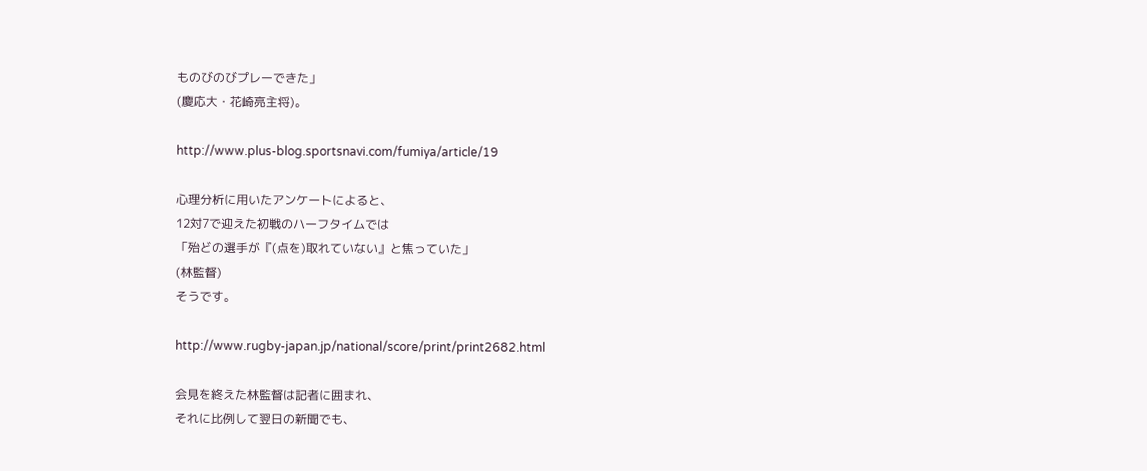ものびのびプレーできた」
(慶応大・花崎亮主将)。

http://www.plus-blog.sportsnavi.com/fumiya/article/19

心理分析に用いたアンケートによると、
12対7で迎えた初戦のハーフタイムでは
「殆どの選手が『(点を)取れていない』と焦っていた」
(林監督)
そうです。

http://www.rugby-japan.jp/national/score/print/print2682.html

会見を終えた林監督は記者に囲まれ、
それに比例して翌日の新聞でも、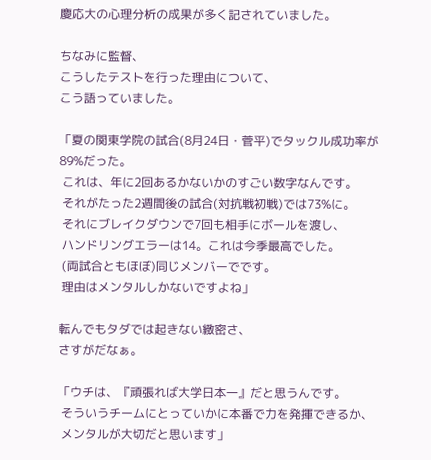慶応大の心理分析の成果が多く記されていました。

ちなみに監督、
こうしたテストを行った理由について、
こう語っていました。

「夏の関東学院の試合(8月24日・菅平)でタックル成功率が89%だった。
 これは、年に2回あるかないかのすごい数字なんです。
 それがたった2週間後の試合(対抗戦初戦)では73%に。
 それにブレイクダウンで7回も相手にボールを渡し、
 ハンドリングエラーは14。これは今季最高でした。
 (両試合ともほぼ)同じメンバーでです。
 理由はメンタルしかないですよね」

転んでもタダでは起きない緻密さ、
さすがだなぁ。

「ウチは、『頑張れば大学日本一』だと思うんです。
 そういうチームにとっていかに本番で力を発揮できるか、
 メンタルが大切だと思います」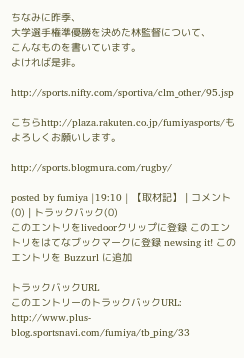ちなみに昨季、
大学選手権準優勝を決めた林監督について、
こんなものを書いています。
よければ是非。

http://sports.nifty.com/sportiva/clm_other/95.jsp

こちらhttp://plaza.rakuten.co.jp/fumiyasports/もよろしくお願いします。

http://sports.blogmura.com/rugby/

posted by fumiya |19:10 | 【取材記】 | コメント(0) | トラックバック(0)
このエントリをlivedoorクリップに登録 このエントリをはてなブックマークに登録 newsing it! このエントリを Buzzurl に追加

トラックバックURL
このエントリーのトラックバックURL:
http://www.plus-blog.sportsnavi.com/fumiya/tb_ping/33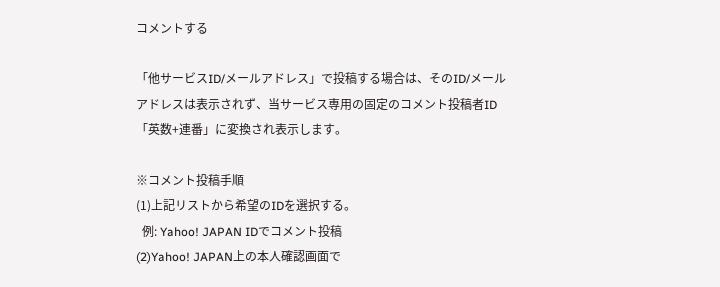コメントする

「他サービスID/メールアドレス」で投稿する場合は、そのID/メールアドレスは表示されず、当サービス専用の固定のコメント投稿者ID「英数+連番」に変換され表示します。

※コメント投稿手順
(1)上記リストから希望のIDを選択する。
  例: Yahoo! JAPAN IDでコメント投稿
(2)Yahoo! JAPAN上の本人確認画面で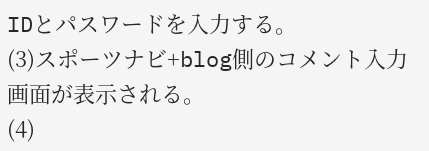IDとパスワードを入力する。
(3)スポーツナビ+blog側のコメント入力画面が表示される。
(4)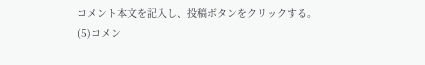コメント本文を記入し、投稿ボタンをクリックする。
(5)コメン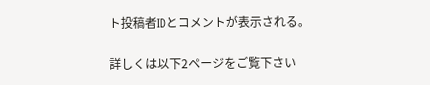ト投稿者IDとコメントが表示される。

詳しくは以下2ページをご覧下さい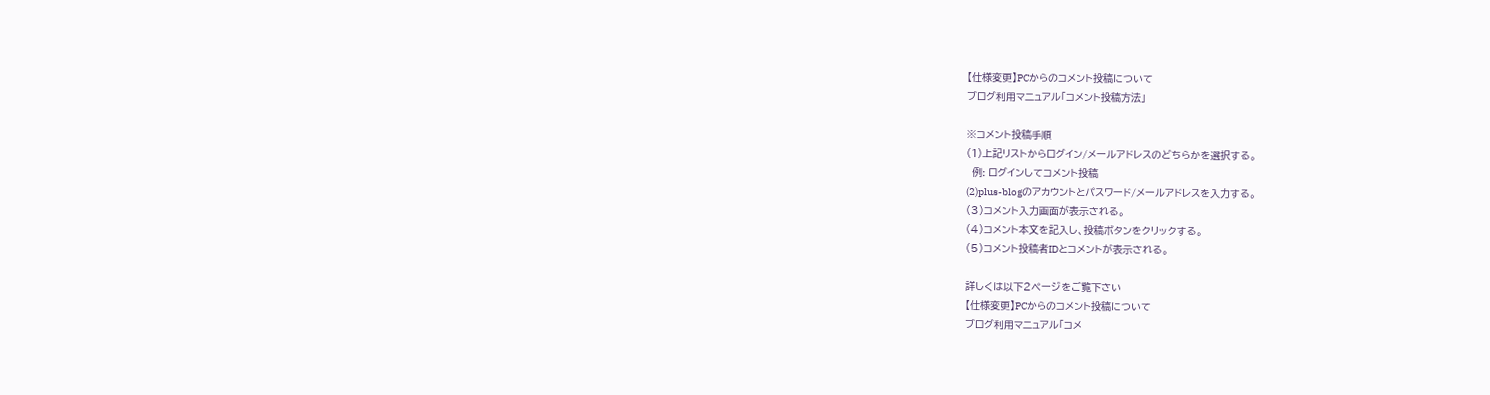【仕様変更】PCからのコメント投稿について
ブログ利用マニュアル「コメント投稿方法」

※コメント投稿手順
(1)上記リストからログイン/メールアドレスのどちらかを選択する。
  例: ログインしてコメント投稿
(2)plus-blogのアカウントとパスワード/メールアドレスを入力する。
(3)コメント入力画面が表示される。
(4)コメント本文を記入し、投稿ボタンをクリックする。
(5)コメント投稿者IDとコメントが表示される。

詳しくは以下2ページをご覧下さい
【仕様変更】PCからのコメント投稿について
ブログ利用マニュアル「コメ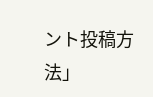ント投稿方法」